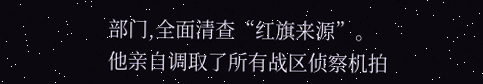部门,全面清查“红旗来源”。
他亲自调取了所有战区侦察机拍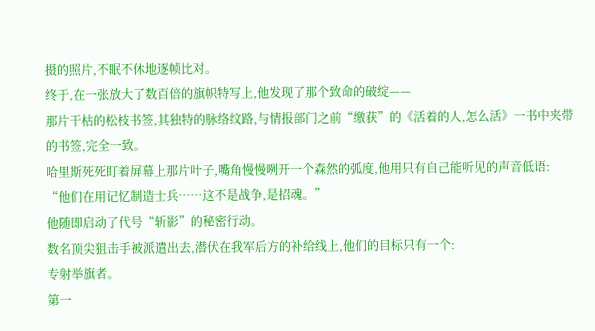摄的照片,不眠不休地逐帧比对。
终于,在一张放大了数百倍的旗帜特写上,他发现了那个致命的破绽——
那片干枯的松枝书签,其独特的脉络纹路,与情报部门之前“缴获”的《活着的人,怎么活》一书中夹带的书签,完全一致。
哈里斯死死盯着屏幕上那片叶子,嘴角慢慢咧开一个森然的弧度,他用只有自己能听见的声音低语:
“他们在用记忆制造士兵……这不是战争,是招魂。”
他随即启动了代号“斩影”的秘密行动。
数名顶尖狙击手被派遣出去,潜伏在我军后方的补给线上,他们的目标只有一个:
专射举旗者。
第一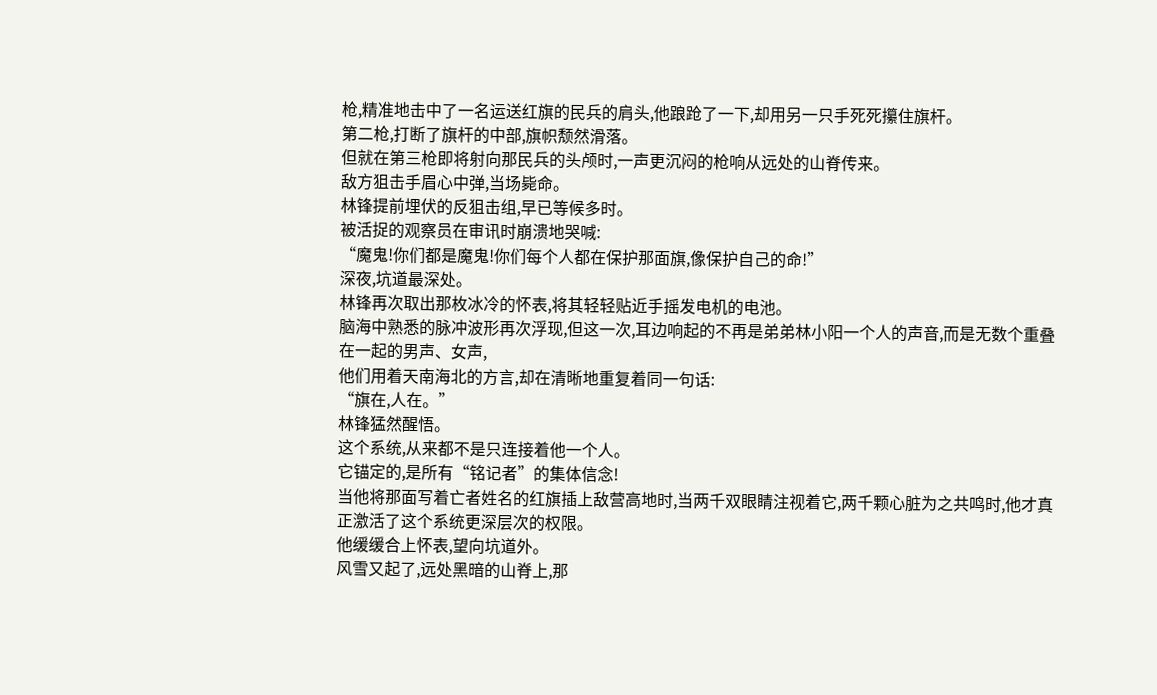枪,精准地击中了一名运送红旗的民兵的肩头,他踉跄了一下,却用另一只手死死攥住旗杆。
第二枪,打断了旗杆的中部,旗帜颓然滑落。
但就在第三枪即将射向那民兵的头颅时,一声更沉闷的枪响从远处的山脊传来。
敌方狙击手眉心中弹,当场毙命。
林锋提前埋伏的反狙击组,早已等候多时。
被活捉的观察员在审讯时崩溃地哭喊:
“魔鬼!你们都是魔鬼!你们每个人都在保护那面旗,像保护自己的命!”
深夜,坑道最深处。
林锋再次取出那枚冰冷的怀表,将其轻轻贴近手摇发电机的电池。
脑海中熟悉的脉冲波形再次浮现,但这一次,耳边响起的不再是弟弟林小阳一个人的声音,而是无数个重叠在一起的男声、女声,
他们用着天南海北的方言,却在清晰地重复着同一句话:
“旗在,人在。”
林锋猛然醒悟。
这个系统,从来都不是只连接着他一个人。
它锚定的,是所有“铭记者”的集体信念!
当他将那面写着亡者姓名的红旗插上敌营高地时,当两千双眼睛注视着它,两千颗心脏为之共鸣时,他才真正激活了这个系统更深层次的权限。
他缓缓合上怀表,望向坑道外。
风雪又起了,远处黑暗的山脊上,那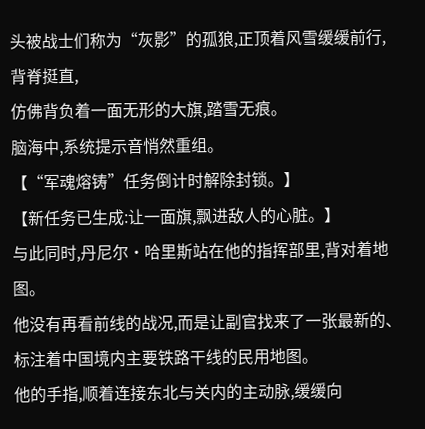头被战士们称为“灰影”的孤狼,正顶着风雪缓缓前行,背脊挺直,
仿佛背负着一面无形的大旗,踏雪无痕。
脑海中,系统提示音悄然重组。
【“军魂熔铸”任务倒计时解除封锁。】
【新任务已生成:让一面旗,飘进敌人的心脏。】
与此同时,丹尼尔·哈里斯站在他的指挥部里,背对着地图。
他没有再看前线的战况,而是让副官找来了一张最新的、标注着中国境内主要铁路干线的民用地图。
他的手指,顺着连接东北与关内的主动脉,缓缓向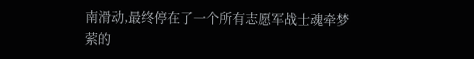南滑动,最终停在了一个所有志愿军战士魂牵梦萦的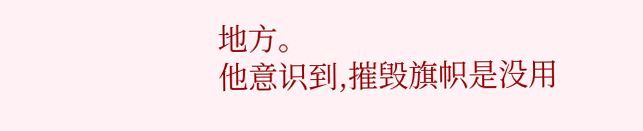地方。
他意识到,摧毁旗帜是没用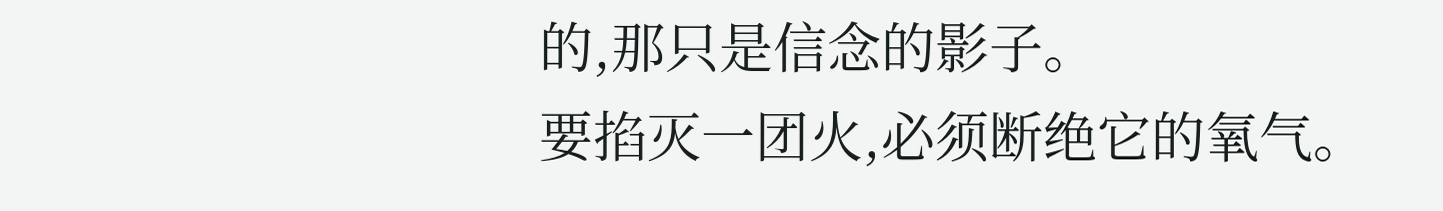的,那只是信念的影子。
要掐灭一团火,必须断绝它的氧气。